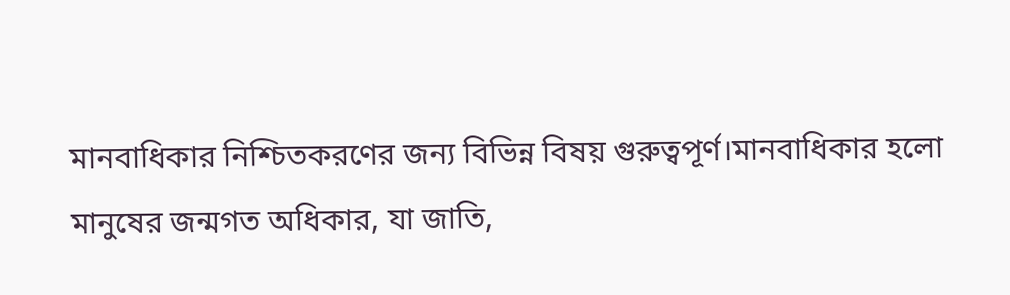মানবাধিকার নিশ্চিতকরণের জন্য বিভিন্ন বিষয় গুরুত্বপূর্ণ।মানবাধিকার হলো মানুষের জন্মগত অধিকার, যা জাতি,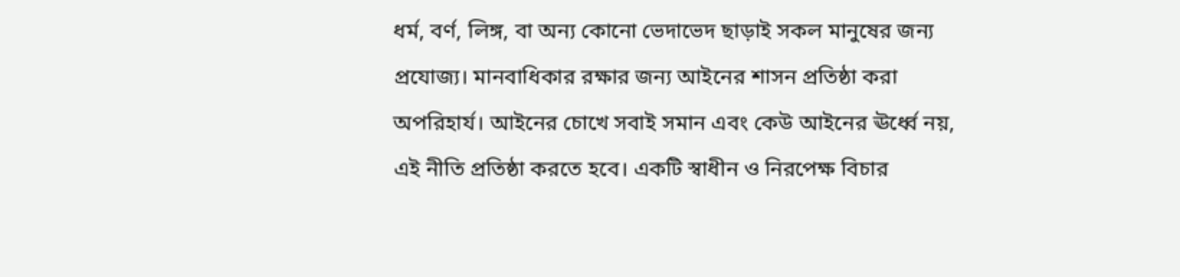ধর্ম, বর্ণ, লিঙ্গ, বা অন্য কোনো ভেদাভেদ ছাড়াই সকল মানুষের জন্য প্রযোজ্য। মানবাধিকার রক্ষার জন্য আইনের শাসন প্রতিষ্ঠা করা অপরিহার্য। আইনের চোখে সবাই সমান এবং কেউ আইনের ঊর্ধ্বে নয়, এই নীতি প্রতিষ্ঠা করতে হবে। একটি স্বাধীন ও নিরপেক্ষ বিচার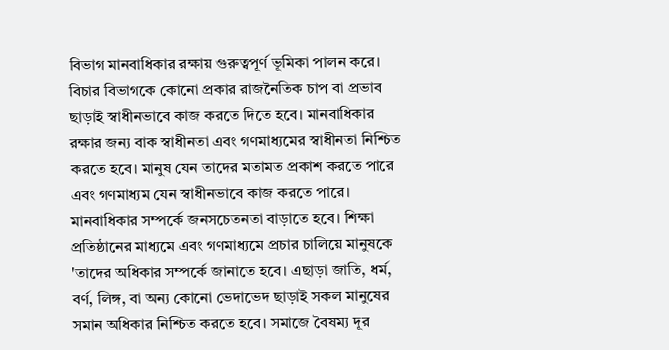বিভাগ মানবাধিকার রক্ষায় গুরুত্বপূর্ণ ভূমিকা পালন করে। বিচার বিভাগকে কোনো প্রকার রাজনৈতিক চাপ বা প্রভাব ছাড়াই স্বাধীনভাবে কাজ করতে দিতে হবে। মানবাধিকার রক্ষার জন্য বাক স্বাধীনতা এবং গণমাধ্যমের স্বাধীনতা নিশ্চিত করতে হবে। মানুষ যেন তাদের মতামত প্রকাশ করতে পারে এবং গণমাধ্যম যেন স্বাধীনভাবে কাজ করতে পারে। মানবাধিকার সম্পর্কে জনসচেতনতা বাড়াতে হবে। শিক্ষা প্রতিষ্ঠানের মাধ্যমে এবং গণমাধ্যমে প্রচার চালিয়ে মানুষকে 'তাদের অধিকার সম্পর্কে জানাতে হবে। এছাড়া জাতি, ধর্ম, বর্ণ, লিঙ্গ, বা অন্য কোনো ভেদাভেদ ছাড়াই সকল মানুষের সমান অধিকার নিশ্চিত করতে হবে। সমাজে বৈষম্য দূর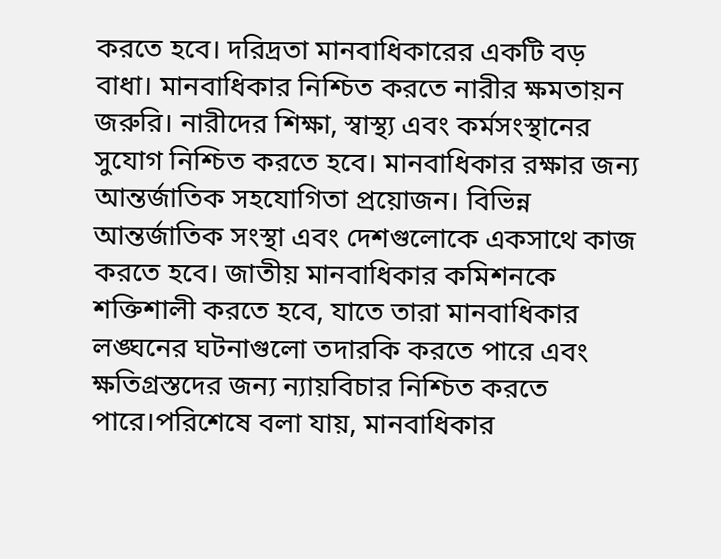করতে হবে। দরিদ্রতা মানবাধিকারের একটি বড় বাধা। মানবাধিকার নিশ্চিত করতে নারীর ক্ষমতায়ন জরুরি। নারীদের শিক্ষা, স্বাস্থ্য এবং কর্মসংস্থানের সুযোগ নিশ্চিত করতে হবে। মানবাধিকার রক্ষার জন্য আন্তর্জাতিক সহযোগিতা প্রয়োজন। বিভিন্ন আন্তর্জাতিক সংস্থা এবং দেশগুলোকে একসাথে কাজ করতে হবে। জাতীয় মানবাধিকার কমিশনকে শক্তিশালী করতে হবে, যাতে তারা মানবাধিকার লঙ্ঘনের ঘটনাগুলো তদারকি করতে পারে এবং ক্ষতিগ্রস্তদের জন্য ন্যায়বিচার নিশ্চিত করতে পারে।পরিশেষে বলা যায়, মানবাধিকার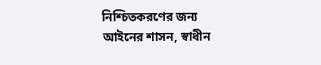নিশ্চিতকরণের জন্য আইনের শাসন, স্বাধীন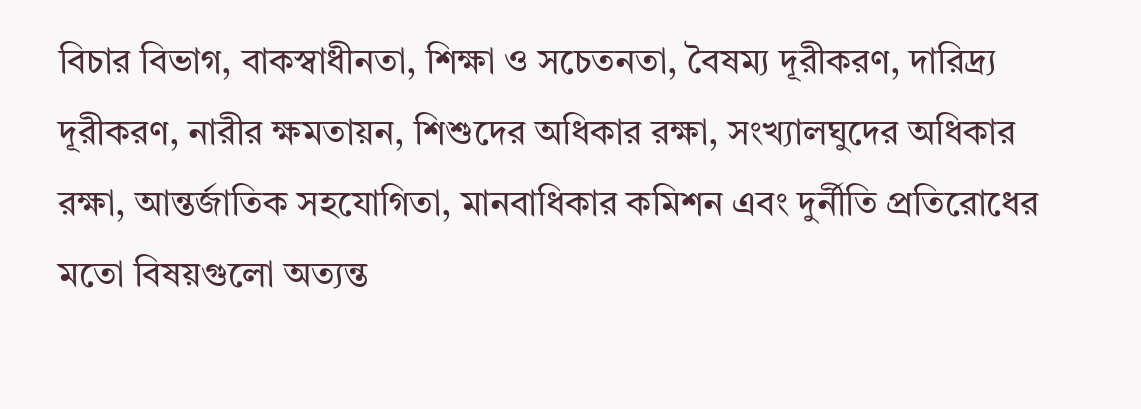বিচার বিভাগ, বাকস্বাধীনতা, শিক্ষা ও সচেতনতা, বৈষম্য দূরীকরণ, দারিদ্র্য দূরীকরণ, নারীর ক্ষমতায়ন, শিশুদের অধিকার রক্ষা, সংখ্যালঘুদের অধিকার রক্ষা, আন্তর্জাতিক সহযোগিতা, মানবাধিকার কমিশন এবং দুর্নীতি প্রতিরোধের মতো বিষয়গুলো অত্যন্ত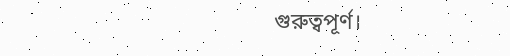গুরুত্বপূর্ণ।